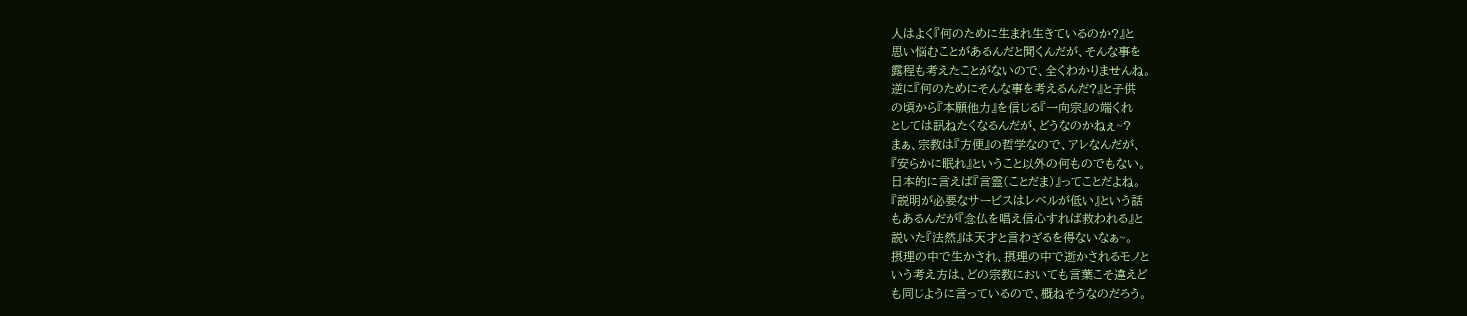人はよく『何のために生まれ生きているのか?』と
思い悩むことがあるんだと聞くんだが、そんな事を
露程も考えたことがないので、全くわかりませんね。
逆に『何のためにそんな事を考えるんだ?』と子供
の頃から『本願他力』を信じる『一向宗』の端くれ
としては訊ねたくなるんだが、どうなのかねぇ~?
まぁ、宗教は『方便』の哲学なので、アレなんだが、
『安らかに眠れ』ということ以外の何ものでもない。
日本的に言えば『言霊(ことだま)』ってことだよね。
『説明が必要なサービスはレベルが低い』という話
もあるんだが『念仏を唱え信心すれば救われる』と
説いた『法然』は天才と言わざるを得ないなぁ~。
摂理の中で生かされ、摂理の中で逝かされるモノと
いう考え方は、どの宗教においても言葉こそ違えど
も同じように言っているので、概ねそうなのだろう。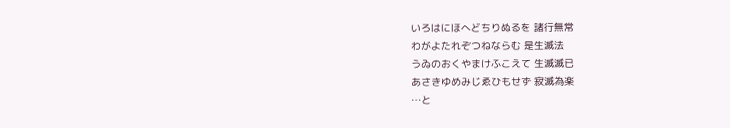いろはにほへどちりぬるを 諸行無常
わがよたれぞつねならむ 是生滅法
うゐのおくやまけふこえて 生滅滅已
あさきゆめみじゑひもせず 寂滅為楽
…と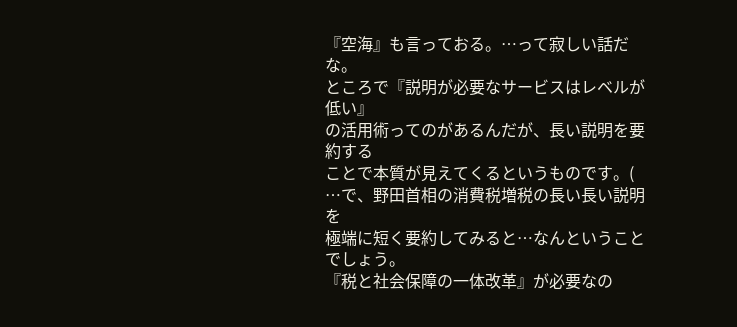『空海』も言っておる。…って寂しい話だな。
ところで『説明が必要なサービスはレベルが低い』
の活用術ってのがあるんだが、長い説明を要約する
ことで本質が見えてくるというものです。(
…で、野田首相の消費税増税の長い長い説明を
極端に短く要約してみると…なんということでしょう。
『税と社会保障の一体改革』が必要なの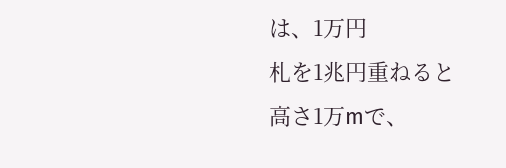は、1万円
札を1兆円重ねると高さ1万mで、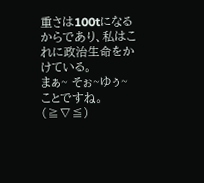重さは100tになる
からであり、私はこれに政治生命をかけている。
まぁ~ そぉ~ゆぅ~ことですね。(≧∇≦)